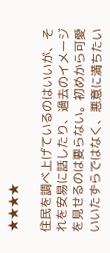★★★★

住民を調べ上げているのはいいが、それを安易に話したり、過去のイメージを見せるのは要らない。初めから可愛いいたずらではなく、悪意に満ちたい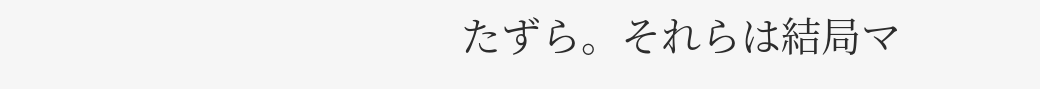たずら。それらは結局マ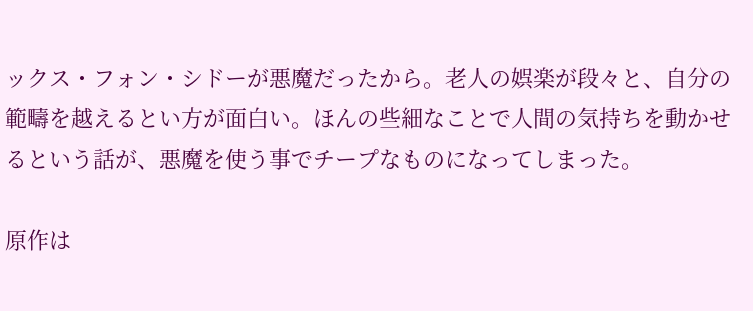ックス・フォン・シドーが悪魔だったから。老人の娯楽が段々と、自分の範疇を越えるとい方が面白い。ほんの些細なことで人間の気持ちを動かせるという話が、悪魔を使う事でチープなものになってしまった。

原作は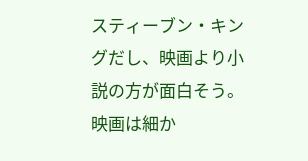スティーブン・キングだし、映画より小説の方が面白そう。映画は細か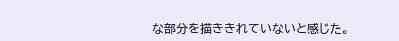な部分を描ききれていないと感じた。